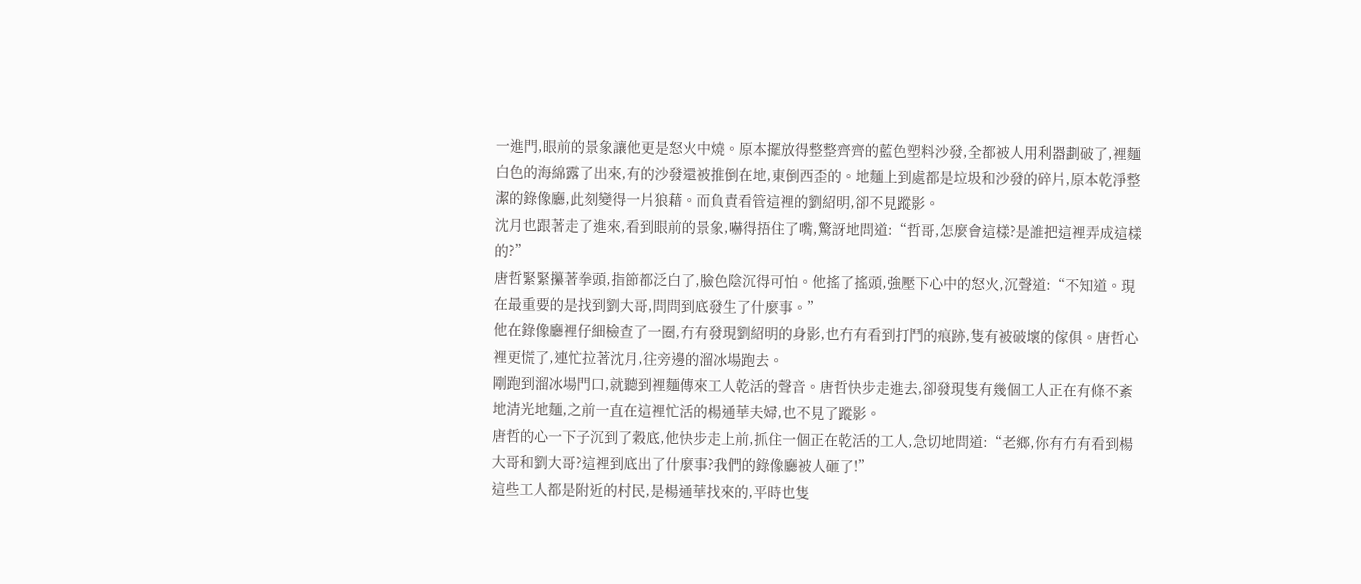一進門,眼前的景象讓他更是怒火中燒。原本擺放得整整齊齊的藍色塑料沙發,全都被人用利器劃破了,裡麵白色的海綿露了出來,有的沙發還被推倒在地,東倒西歪的。地麵上到處都是垃圾和沙發的碎片,原本乾淨整潔的錄像廳,此刻變得一片狼藉。而負責看管這裡的劉紹明,卻不見蹤影。
沈月也跟著走了進來,看到眼前的景象,嚇得捂住了嘴,驚訝地問道:“哲哥,怎麼會這樣?是誰把這裡弄成這樣的?”
唐哲緊緊攥著拳頭,指節都泛白了,臉色陰沉得可怕。他搖了搖頭,強壓下心中的怒火,沉聲道:“不知道。現在最重要的是找到劉大哥,問問到底發生了什麼事。”
他在錄像廳裡仔細檢查了一圈,冇有發現劉紹明的身影,也冇有看到打鬥的痕跡,隻有被破壞的傢俱。唐哲心裡更慌了,連忙拉著沈月,往旁邊的溜冰場跑去。
剛跑到溜冰場門口,就聽到裡麵傳來工人乾活的聲音。唐哲快步走進去,卻發現隻有幾個工人正在有條不紊地清光地麵,之前一直在這裡忙活的楊通華夫婦,也不見了蹤影。
唐哲的心一下子沉到了穀底,他快步走上前,抓住一個正在乾活的工人,急切地問道:“老鄉,你有冇有看到楊大哥和劉大哥?這裡到底出了什麼事?我們的錄像廳被人砸了!”
這些工人都是附近的村民,是楊通華找來的,平時也隻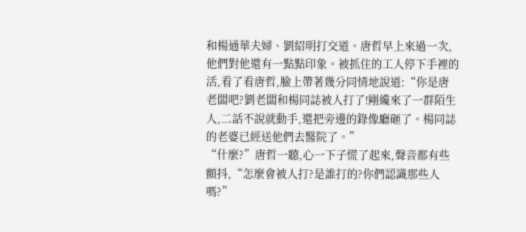和楊通華夫婦、劉紹明打交道。唐哲早上來過一次,他們對他還有一點點印象。被抓住的工人停下手裡的活,看了看唐哲,臉上帶著幾分同情地說道:“你是唐老闆吧?劉老闆和楊同誌被人打了!剛纔來了一群陌生人,二話不說就動手,還把旁邊的錄像廳砸了。楊同誌的老婆已經送他們去醫院了。”
“什麼?”唐哲一聽,心一下子慌了起來,聲音都有些顫抖,“怎麼會被人打?是誰打的?你們認識那些人嗎?”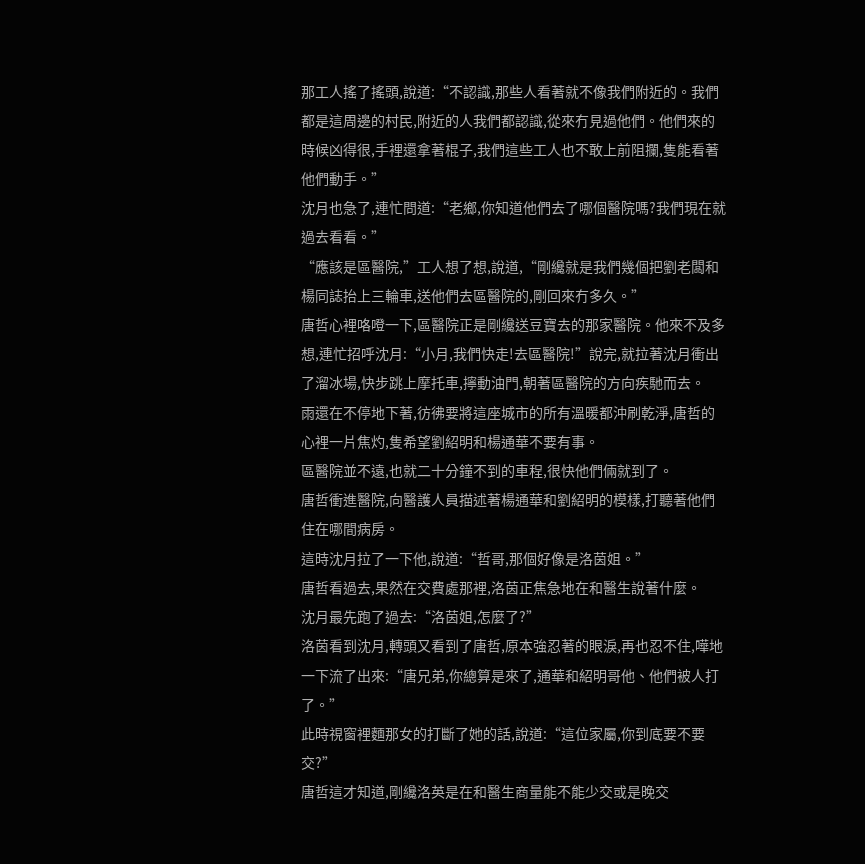那工人搖了搖頭,說道:“不認識,那些人看著就不像我們附近的。我們都是這周邊的村民,附近的人我們都認識,從來冇見過他們。他們來的時候凶得很,手裡還拿著棍子,我們這些工人也不敢上前阻攔,隻能看著他們動手。”
沈月也急了,連忙問道:“老鄉,你知道他們去了哪個醫院嗎?我們現在就過去看看。”
“應該是區醫院,”工人想了想,說道,“剛纔就是我們幾個把劉老闆和楊同誌抬上三輪車,送他們去區醫院的,剛回來冇多久。”
唐哲心裡咯噔一下,區醫院正是剛纔送豆寶去的那家醫院。他來不及多想,連忙招呼沈月:“小月,我們快走!去區醫院!”說完,就拉著沈月衝出了溜冰場,快步跳上摩托車,擰動油門,朝著區醫院的方向疾馳而去。
雨還在不停地下著,彷彿要將這座城市的所有溫暖都沖刷乾淨,唐哲的心裡一片焦灼,隻希望劉紹明和楊通華不要有事。
區醫院並不遠,也就二十分鐘不到的車程,很快他們倆就到了。
唐哲衝進醫院,向醫護人員描述著楊通華和劉紹明的模樣,打聽著他們住在哪間病房。
這時沈月拉了一下他,說道:“哲哥,那個好像是洛茵姐。”
唐哲看過去,果然在交費處那裡,洛茵正焦急地在和醫生說著什麼。
沈月最先跑了過去:“洛茵姐,怎麼了?”
洛茵看到沈月,轉頭又看到了唐哲,原本強忍著的眼淚,再也忍不住,嘩地一下流了出來:“唐兄弟,你總算是來了,通華和紹明哥他、他們被人打了。”
此時視窗裡麵那女的打斷了她的話,說道:“這位家屬,你到底要不要交?”
唐哲這才知道,剛纔洛英是在和醫生商量能不能少交或是晚交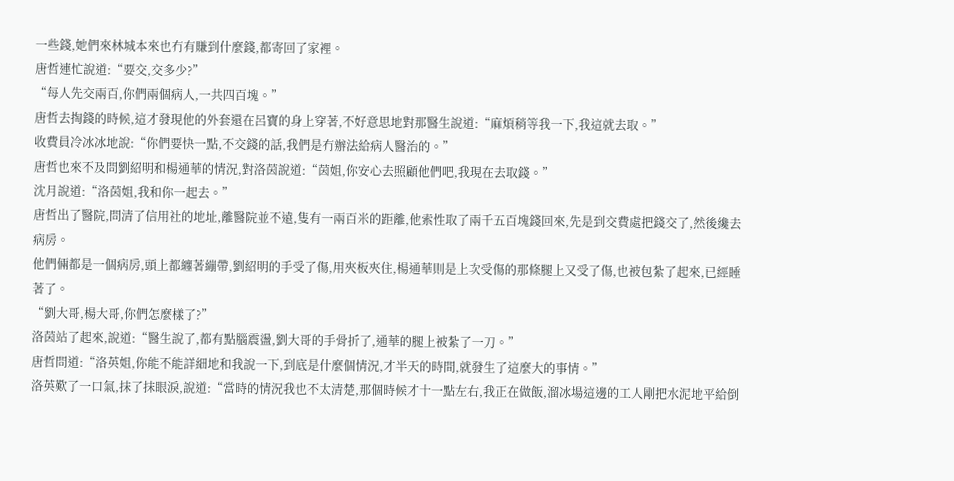一些錢,她們來林城本來也冇有賺到什麼錢,都寄回了家裡。
唐哲連忙說道:“要交,交多少?”
“每人先交兩百,你們兩個病人,一共四百塊。”
唐哲去掏錢的時候,這才發現他的外套還在呂寶的身上穿著,不好意思地對那醫生說道:“麻煩稍等我一下,我這就去取。”
收費員冷冰冰地說:“你們要快一點,不交錢的話,我們是冇辦法給病人醫治的。”
唐哲也來不及問劉紹明和楊通華的情況,對洛茵說道:“茵姐,你安心去照顧他們吧,我現在去取錢。”
沈月說道:“洛茵姐,我和你一起去。”
唐哲出了醫院,問清了信用社的地址,離醫院並不遠,隻有一兩百米的距離,他索性取了兩千五百塊錢回來,先是到交費處把錢交了,然後纔去病房。
他們倆都是一個病房,頭上都纏著繃帶,劉紹明的手受了傷,用夾板夾住,楊通華則是上次受傷的那條腿上又受了傷,也被包紮了起來,已經睡著了。
“劉大哥,楊大哥,你們怎麼樣了?”
洛茵站了起來,說道:“醫生說了,都有點腦震盪,劉大哥的手骨折了,通華的腿上被紮了一刀。”
唐哲問道:“洛英姐,你能不能詳細地和我說一下,到底是什麼個情況,才半天的時間,就發生了這麼大的事情。”
洛英歎了一口氣,抹了抹眼淚,說道:“當時的情況我也不太清楚,那個時候才十一點左右,我正在做飯,溜冰場這邊的工人剛把水泥地平給倒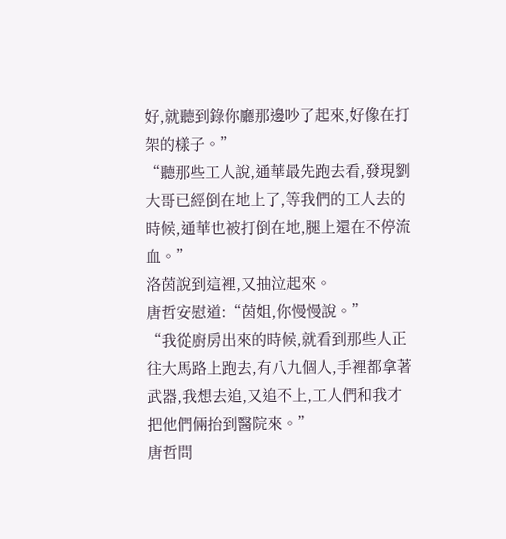好,就聽到錄你廳那邊吵了起來,好像在打架的樣子。”
“聽那些工人說,通華最先跑去看,發現劉大哥已經倒在地上了,等我們的工人去的時候,通華也被打倒在地,腿上還在不停流血。”
洛茵說到這裡,又抽泣起來。
唐哲安慰道:“茵姐,你慢慢說。”
“我從廚房出來的時候,就看到那些人正往大馬路上跑去,有八九個人,手裡都拿著武器,我想去追,又追不上,工人們和我才把他們倆抬到醫院來。”
唐哲問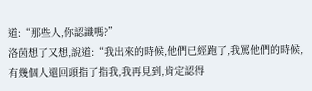道:“那些人,你認識嗎?”
洛茵想了又想,說道:“我出來的時候,他們已經跑了,我罵他們的時候,有幾個人還回頭指了指我,我再見到,肯定認得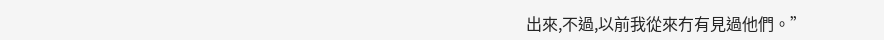出來,不過,以前我從來冇有見過他們。”